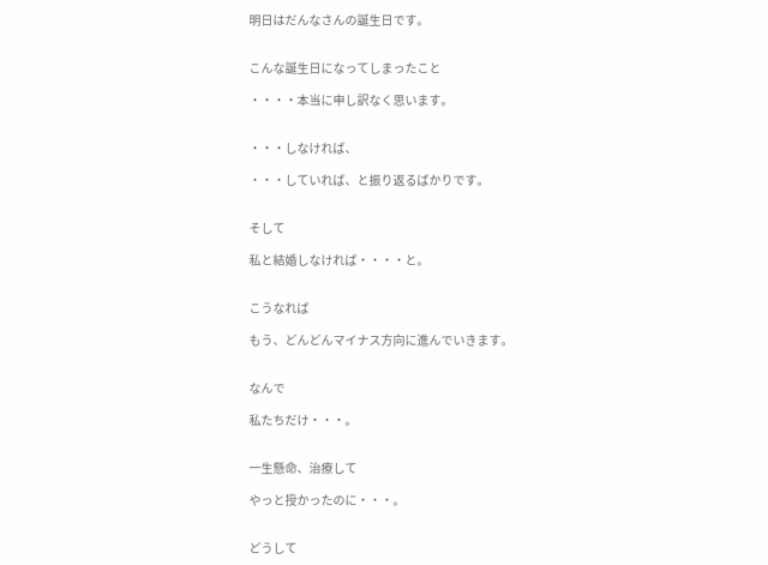明日はだんなさんの誕生日です。


こんな誕生日になってしまったこと

・・・・本当に申し訳なく思います。


・・・しなければ、

・・・していれば、と振り返るばかりです。


そして

私と結婚しなければ・・・・と。


こうなれば

もう、どんどんマイナス方向に進んでいきます。


なんで

私たちだけ・・・。


一生懸命、治療して

やっと授かったのに・・・。


どうして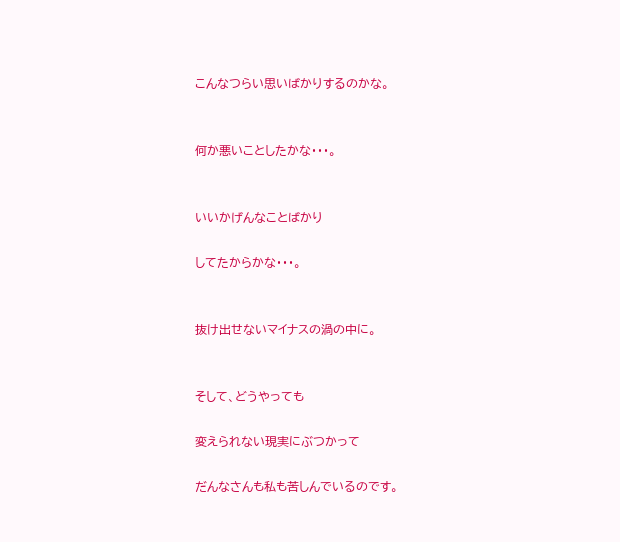こんなつらい思いばかりするのかな。


何か悪いことしたかな・・・。


いいかげんなことばかり

してたからかな・・・。


抜け出せないマイナスの渦の中に。


そして、どうやっても

変えられない現実にぶつかって

だんなさんも私も苦しんでいるのです。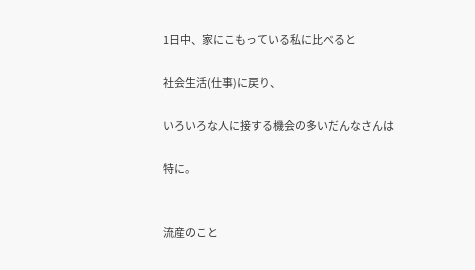1日中、家にこもっている私に比べると

社会生活(仕事)に戻り、

いろいろな人に接する機会の多いだんなさんは

特に。


流産のこと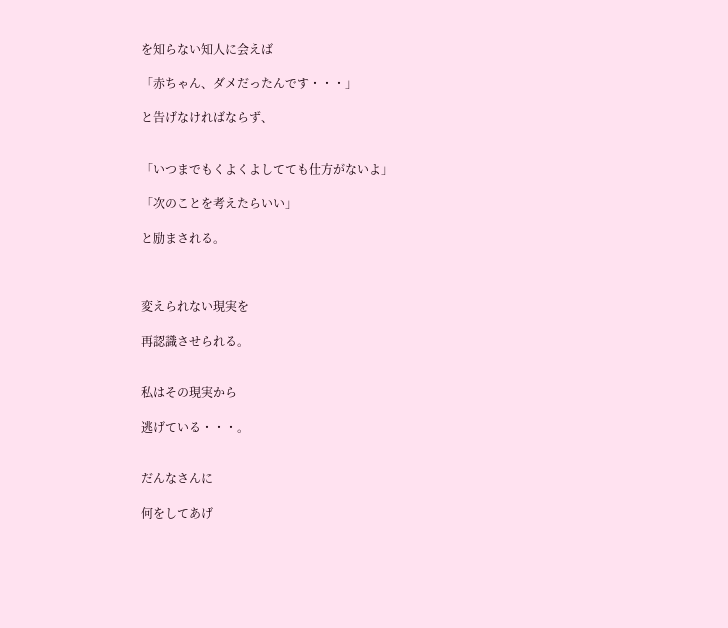を知らない知人に会えば

「赤ちゃん、ダメだったんです・・・」

と告げなければならず、


「いつまでもくよくよしてても仕方がないよ」

「次のことを考えたらいい」

と励まされる。



変えられない現実を

再認識させられる。


私はその現実から

逃げている・・・。


だんなさんに

何をしてあげ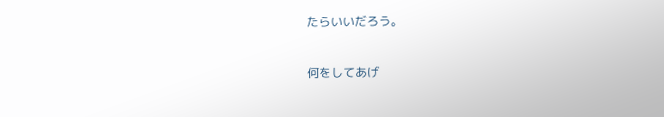たらいいだろう。

何をしてあげ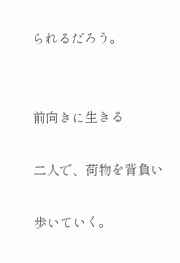られるだろう。


前向きに生きる

二人で、荷物を背負い

歩いていく。